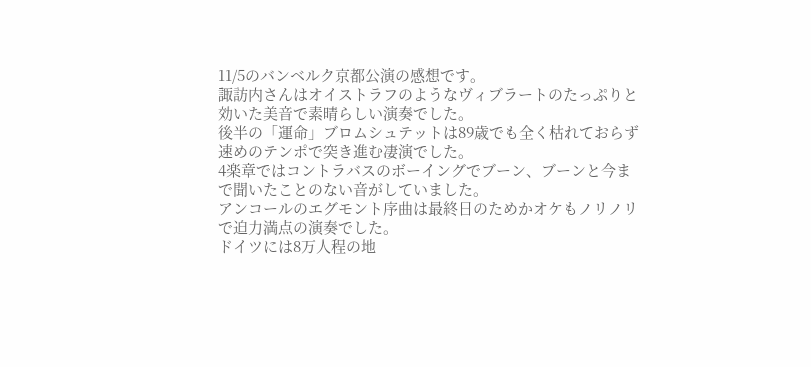11/5のバンベルク京都公演の感想です。
諏訪内さんはオイストラフのようなヴィブラートのたっぷりと効いた美音で素晴らしい演奏でした。
後半の「運命」ブロムシュテットは89歳でも全く枯れておらず速めのテンポで突き進む凄演でした。
4楽章ではコントラバスのボーイングでブーン、ブーンと今まで聞いたことのない音がしていました。
アンコールのエグモント序曲は最終日のためかオケもノリノリで迫力満点の演奏でした。
ドイツには8万人程の地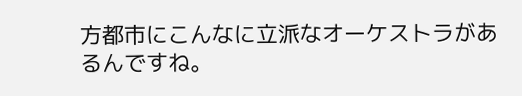方都市にこんなに立派なオーケストラがあるんですね。